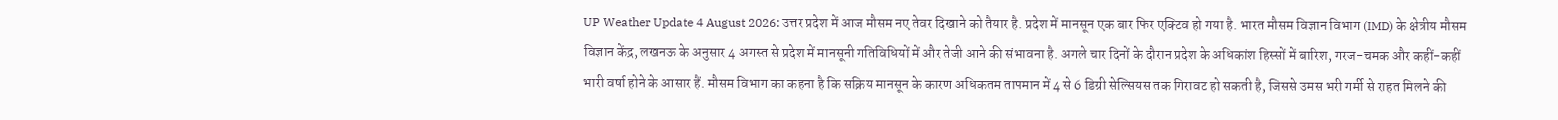UP Weather Update 4 August 2026: उत्तर प्रदेश में आज मौसम नए तेवर दिखाने को तैयार है. प्रदेश में मानसून एक बार फिर एक्टिव हो गया है. भारत मौसम विज्ञान विभाग (IMD) के क्षेत्रीय मौसम विज्ञान केंद्र, लखनऊ के अनुसार 4 अगस्त से प्रदेश में मानसूनी गतिविधियों में और तेजी आने की संभावना है. अगले चार दिनों के दौरान प्रदेश के अधिकांश हिस्सों में बारिश, गरज-चमक और कहीं-कहीं भारी वर्षा होने के आसार हैं. मौसम विभाग का कहना है कि सक्रिय मानसून के कारण अधिकतम तापमान में 4 से 6 डिग्री सेल्सियस तक गिरावट हो सकती है, जिससे उमस भरी गर्मी से राहत मिलने की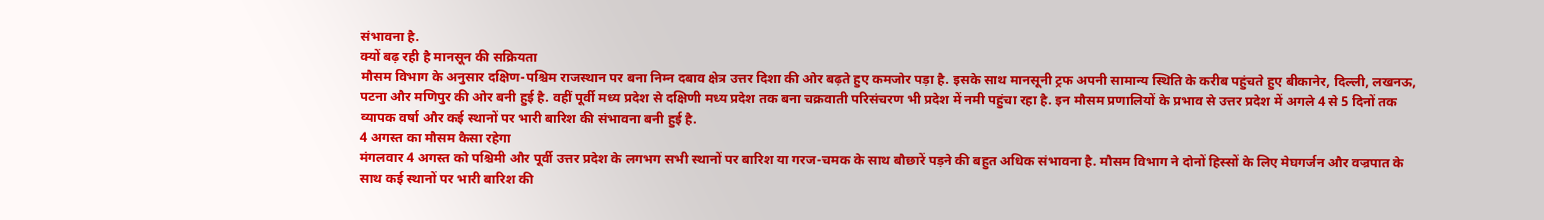संभावना है.
क्यों बढ़ रही है मानसून की सक्रियता
मौसम विभाग के अनुसार दक्षिण-पश्चिम राजस्थान पर बना निम्न दबाव क्षेत्र उत्तर दिशा की ओर बढ़ते हुए कमजोर पड़ा है. इसके साथ मानसूनी ट्रफ अपनी सामान्य स्थिति के करीब पहुंचते हुए बीकानेर, दिल्ली, लखनऊ, पटना और मणिपुर की ओर बनी हुई है. वहीं पूर्वी मध्य प्रदेश से दक्षिणी मध्य प्रदेश तक बना चक्रवाती परिसंचरण भी प्रदेश में नमी पहुंचा रहा है. इन मौसम प्रणालियों के प्रभाव से उत्तर प्रदेश में अगले 4 से 5 दिनों तक व्यापक वर्षा और कई स्थानों पर भारी बारिश की संभावना बनी हुई है.
4 अगस्त का मौसम कैसा रहेगा
मंगलवार 4 अगस्त को पश्चिमी और पूर्वी उत्तर प्रदेश के लगभग सभी स्थानों पर बारिश या गरज-चमक के साथ बौछारें पड़ने की बहुत अधिक संभावना है. मौसम विभाग ने दोनों हिस्सों के लिए मेघगर्जन और वज्रपात के साथ कई स्थानों पर भारी बारिश की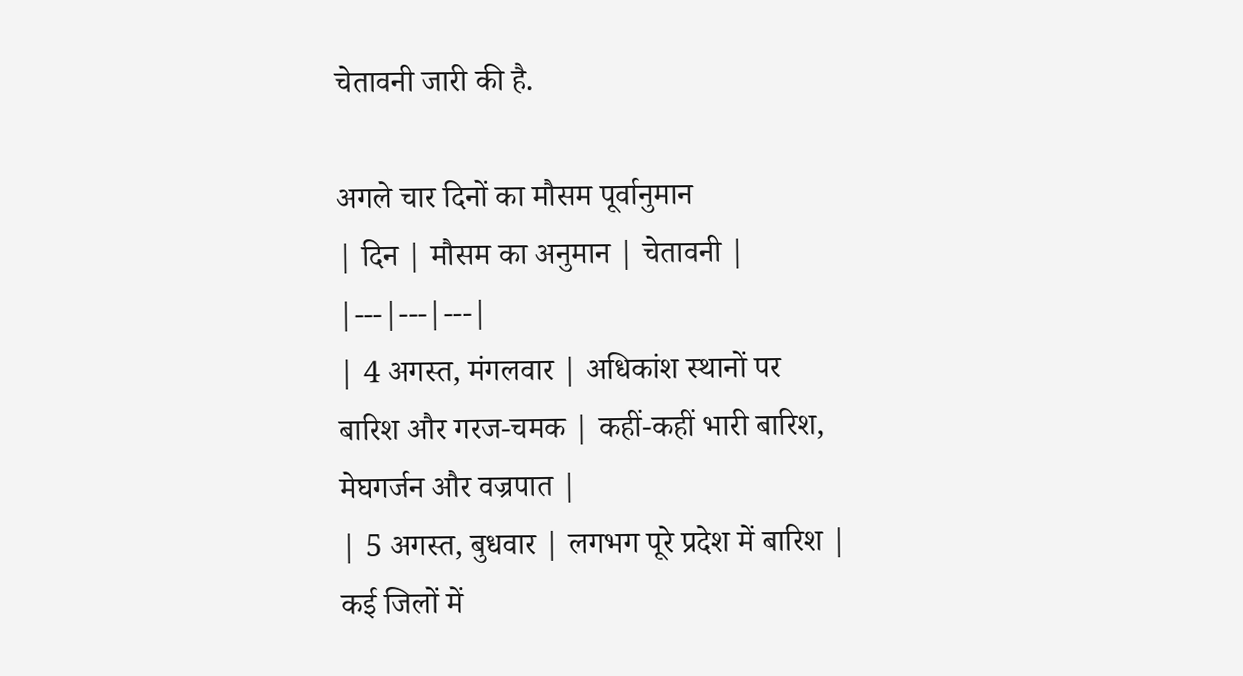चेतावनी जारी की है.

अगले चार दिनों का मौसम पूर्वानुमान
| दिन | मौसम का अनुमान | चेतावनी |
|---|---|---|
| 4 अगस्त, मंगलवार | अधिकांश स्थानों पर बारिश और गरज-चमक | कहीं-कहीं भारी बारिश, मेघगर्जन और वज्रपात |
| 5 अगस्त, बुधवार | लगभग पूरे प्रदेश में बारिश | कई जिलों में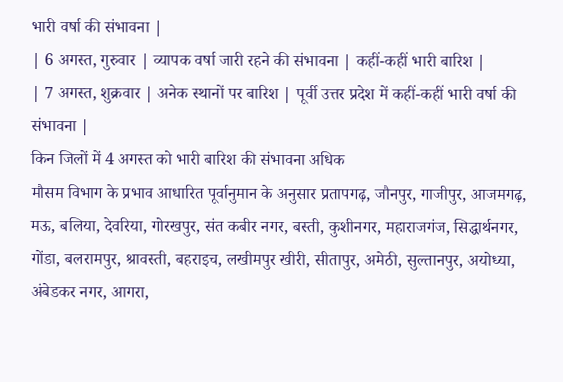भारी वर्षा की संभावना |
| 6 अगस्त, गुरुवार | व्यापक वर्षा जारी रहने की संभावना | कहीं-कहीं भारी बारिश |
| 7 अगस्त, शुक्रवार | अनेक स्थानों पर बारिश | पूर्वी उत्तर प्रदेश में कहीं-कहीं भारी वर्षा की संभावना |
किन जिलों में 4 अगस्त को भारी बारिश की संभावना अधिक
मौसम विभाग के प्रभाव आधारित पूर्वानुमान के अनुसार प्रतापगढ़, जौनपुर, गाजीपुर, आजमगढ़, मऊ, बलिया, देवरिया, गोरखपुर, संत कबीर नगर, बस्ती, कुशीनगर, महाराजगंज, सिद्धार्थनगर, गोंडा, बलरामपुर, श्रावस्ती, बहराइच, लखीमपुर खीरी, सीतापुर, अमेठी, सुल्तानपुर, अयोध्या, अंबेडकर नगर, आगरा,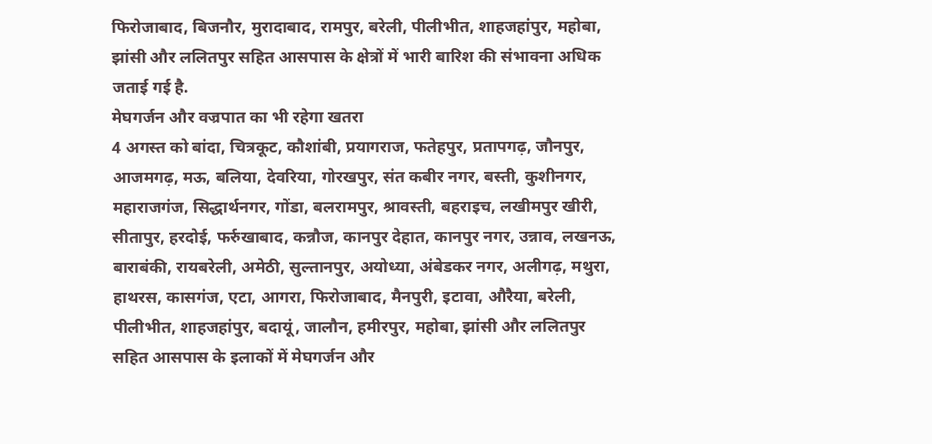फिरोजाबाद, बिजनौर, मुरादाबाद, रामपुर, बरेली, पीलीभीत, शाहजहांपुर, महोबा, झांसी और ललितपुर सहित आसपास के क्षेत्रों में भारी बारिश की संभावना अधिक जताई गई है.
मेघगर्जन और वज्रपात का भी रहेगा खतरा
4 अगस्त को बांदा, चित्रकूट, कौशांबी, प्रयागराज, फतेहपुर, प्रतापगढ़, जौनपुर, आजमगढ़, मऊ, बलिया, देवरिया, गोरखपुर, संत कबीर नगर, बस्ती, कुशीनगर, महाराजगंज, सिद्धार्थनगर, गोंडा, बलरामपुर, श्रावस्ती, बहराइच, लखीमपुर खीरी, सीतापुर, हरदोई, फर्रुखाबाद, कन्नौज, कानपुर देहात, कानपुर नगर, उन्नाव, लखनऊ, बाराबंकी, रायबरेली, अमेठी, सुल्तानपुर, अयोध्या, अंबेडकर नगर, अलीगढ़, मथुरा, हाथरस, कासगंज, एटा, आगरा, फिरोजाबाद, मैनपुरी, इटावा, औरैया, बरेली, पीलीभीत, शाहजहांपुर, बदायूं, जालौन, हमीरपुर, महोबा, झांसी और ललितपुर सहित आसपास के इलाकों में मेघगर्जन और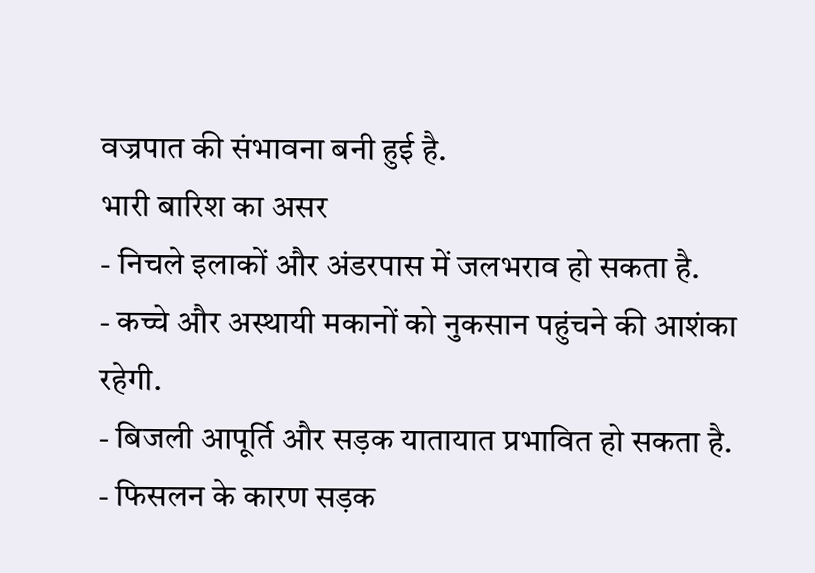वज्रपात की संभावना बनी हुई है.
भारी बारिश का असर
- निचले इलाकों और अंडरपास में जलभराव हो सकता है.
- कच्चे और अस्थायी मकानों को नुकसान पहुंचने की आशंका रहेगी.
- बिजली आपूर्ति और सड़क यातायात प्रभावित हो सकता है.
- फिसलन के कारण सड़क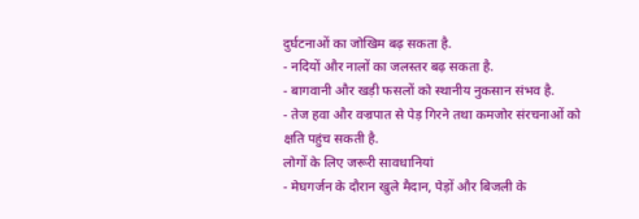दुर्घटनाओं का जोखिम बढ़ सकता है.
- नदियों और नालों का जलस्तर बढ़ सकता है.
- बागवानी और खड़ी फसलों को स्थानीय नुकसान संभव है.
- तेज हवा और वज्रपात से पेड़ गिरने तथा कमजोर संरचनाओं को क्षति पहुंच सकती है.
लोगों के लिए जरूरी सावधानियां
- मेघगर्जन के दौरान खुले मैदान, पेड़ों और बिजली के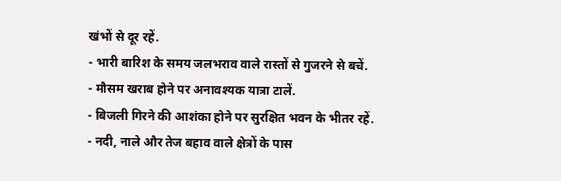खंभों से दूर रहें.
- भारी बारिश के समय जलभराव वाले रास्तों से गुजरने से बचें.
- मौसम खराब होने पर अनावश्यक यात्रा टालें.
- बिजली गिरने की आशंका होने पर सुरक्षित भवन के भीतर रहें.
- नदी, नाले और तेज बहाव वाले क्षेत्रों के पास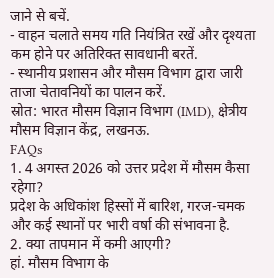जाने से बचें.
- वाहन चलाते समय गति नियंत्रित रखें और दृश्यता कम होने पर अतिरिक्त सावधानी बरतें.
- स्थानीय प्रशासन और मौसम विभाग द्वारा जारी ताजा चेतावनियों का पालन करें.
स्रोत: भारत मौसम विज्ञान विभाग (IMD), क्षेत्रीय मौसम विज्ञान केंद्र, लखनऊ.
FAQs
1. 4 अगस्त 2026 को उत्तर प्रदेश में मौसम कैसा रहेगा?
प्रदेश के अधिकांश हिस्सों में बारिश, गरज-चमक और कई स्थानों पर भारी वर्षा की संभावना है.
2. क्या तापमान में कमी आएगी?
हां. मौसम विभाग के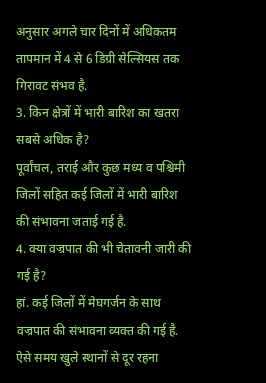अनुसार अगले चार दिनों में अधिकतम तापमान में 4 से 6 डिग्री सेल्सियस तक गिरावट संभव है.
3. किन क्षेत्रों में भारी बारिश का खतरा सबसे अधिक है?
पूर्वांचल, तराई और कुछ मध्य व पश्चिमी जिलों सहित कई जिलों में भारी बारिश की संभावना जताई गई है.
4. क्या वज्रपात की भी चेतावनी जारी की गई है?
हां. कई जिलों में मेघगर्जन के साथ वज्रपात की संभावना व्यक्त की गई है. ऐसे समय खुले स्थानों से दूर रहना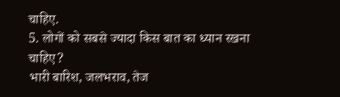चाहिए.
5. लोगों को सबसे ज्यादा किस बात का ध्यान रखना चाहिए?
भारी बारिश, जलभराव, तेज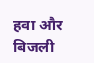हवा और बिजली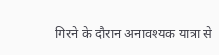गिरने के दौरान अनावश्यक यात्रा से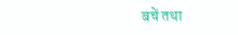बचें तथा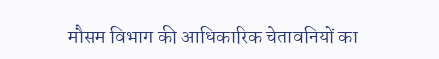मौसम विभाग की आधिकारिक चेतावनियों का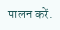पालन करें.